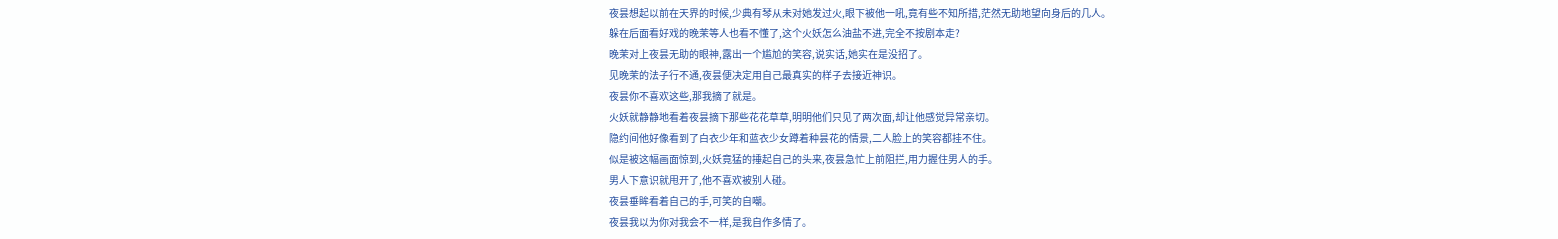夜昙想起以前在天界的时候,少典有琴从未对她发过火,眼下被他一吼,竟有些不知所措,茫然无助地望向身后的几人。
躲在后面看好戏的晚茉等人也看不懂了,这个火妖怎么油盐不进,完全不按剧本走?
晚茉对上夜昙无助的眼神,露出一个尴尬的笑容,说实话,她实在是没招了。
见晚茉的法子行不通,夜昙便决定用自己最真实的样子去接近神识。
夜昙你不喜欢这些,那我摘了就是。
火妖就静静地看着夜昙摘下那些花花草草,明明他们只见了两次面,却让他感觉异常亲切。
隐约间他好像看到了白衣少年和蓝衣少女蹲着种昙花的情景,二人脸上的笑容都挂不住。
似是被这幅画面惊到,火妖竟猛的捶起自己的头来,夜昙急忙上前阻拦,用力握住男人的手。
男人下意识就甩开了,他不喜欢被别人碰。
夜昙垂眸看着自己的手,可笑的自嘲。
夜昙我以为你对我会不一样,是我自作多情了。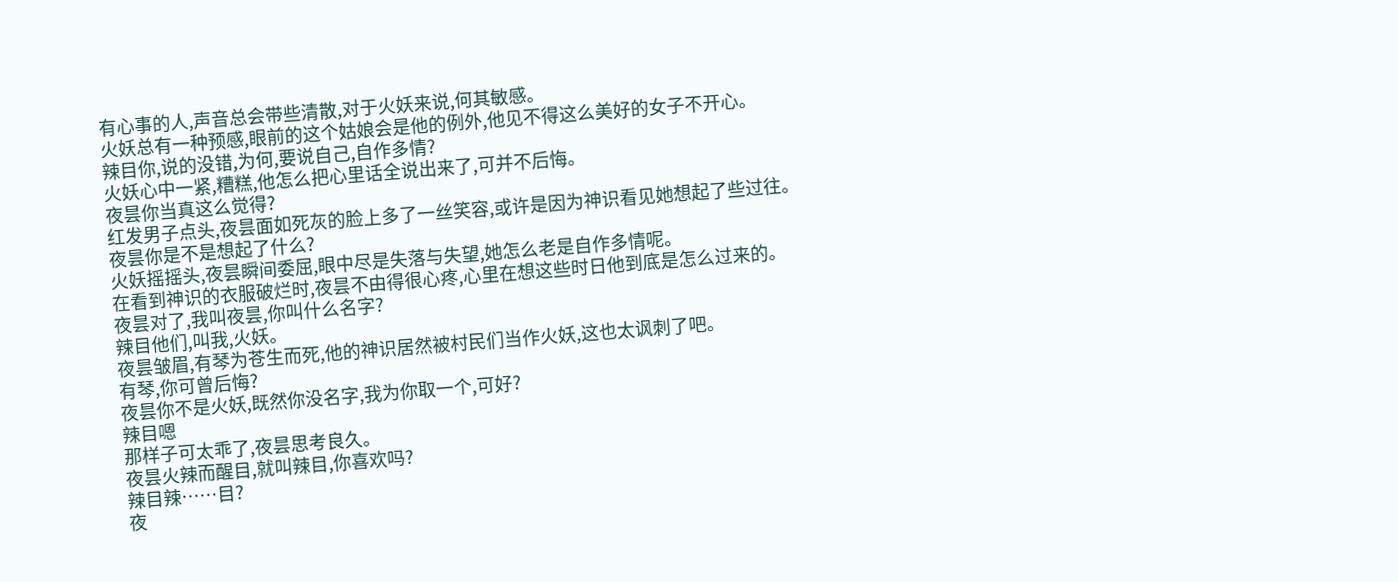有心事的人,声音总会带些清散,对于火妖来说,何其敏感。
火妖总有一种预感,眼前的这个姑娘会是他的例外,他见不得这么美好的女子不开心。
辣目你,说的没错,为何,要说自己,自作多情?
火妖心中一紧,糟糕,他怎么把心里话全说出来了,可并不后悔。
夜昙你当真这么觉得?
红发男子点头,夜昙面如死灰的脸上多了一丝笑容,或许是因为神识看见她想起了些过往。
夜昙你是不是想起了什么?
火妖摇摇头,夜昙瞬间委屈,眼中尽是失落与失望,她怎么老是自作多情呢。
在看到神识的衣服破烂时,夜昙不由得很心疼,心里在想这些时日他到底是怎么过来的。
夜昙对了,我叫夜昙,你叫什么名字?
辣目他们,叫我,火妖。
夜昙皱眉,有琴为苍生而死,他的神识居然被村民们当作火妖,这也太讽刺了吧。
有琴,你可曾后悔?
夜昙你不是火妖,既然你没名字,我为你取一个,可好?
辣目嗯
那样子可太乖了,夜昙思考良久。
夜昙火辣而醒目,就叫辣目,你喜欢吗?
辣目辣……目?
夜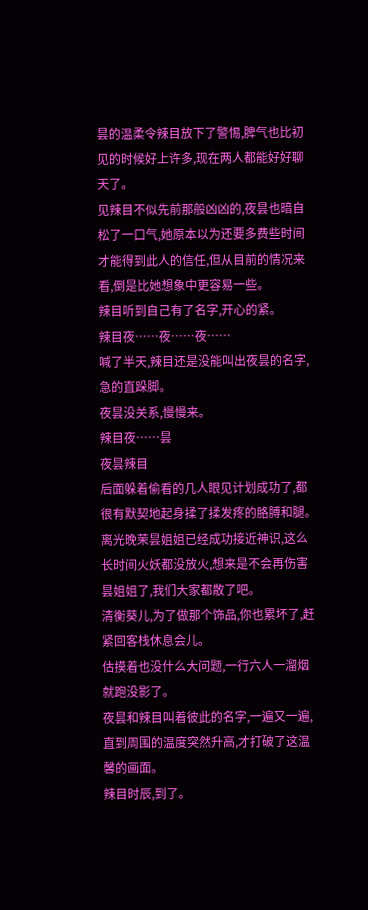昙的温柔令辣目放下了警惕,脾气也比初见的时候好上许多,现在两人都能好好聊天了。
见辣目不似先前那般凶凶的,夜昙也暗自松了一口气,她原本以为还要多费些时间才能得到此人的信任,但从目前的情况来看,倒是比她想象中更容易一些。
辣目听到自己有了名字,开心的紧。
辣目夜……夜……夜……
喊了半天,辣目还是没能叫出夜昙的名字,急的直跺脚。
夜昙没关系,慢慢来。
辣目夜……昙
夜昙辣目
后面躲着偷看的几人眼见计划成功了,都很有默契地起身揉了揉发疼的胳膊和腿。
离光晚茉昙姐姐已经成功接近神识,这么长时间火妖都没放火,想来是不会再伤害昙姐姐了,我们大家都散了吧。
清衡葵儿,为了做那个饰品,你也累坏了,赶紧回客栈休息会儿。
估摸着也没什么大问题,一行六人一溜烟就跑没影了。
夜昙和辣目叫着彼此的名字,一遍又一遍,直到周围的温度突然升高,才打破了这温馨的画面。
辣目时辰,到了。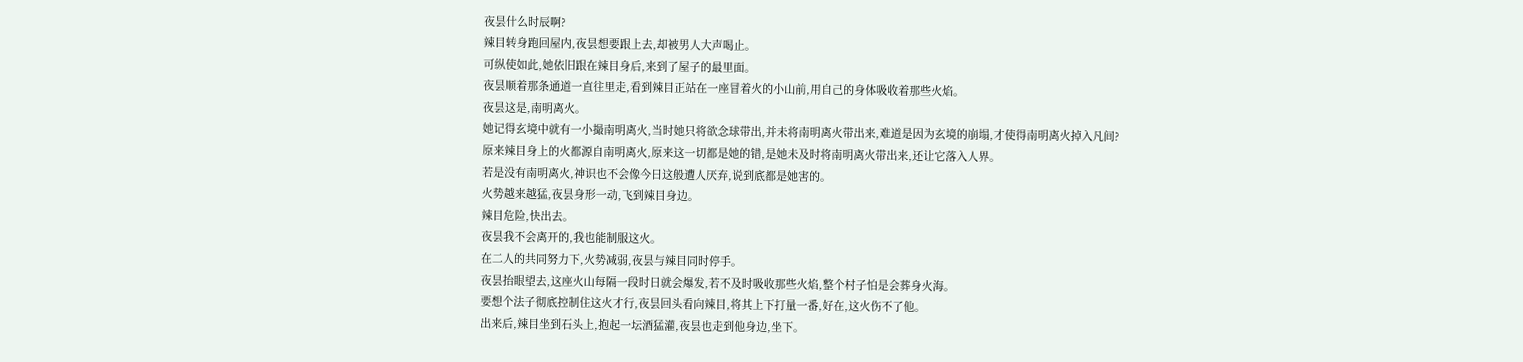夜昙什么时辰啊?
辣目转身跑回屋内,夜昙想要跟上去,却被男人大声喝止。
可纵使如此,她依旧跟在辣目身后,来到了屋子的最里面。
夜昙顺着那条通道一直往里走,看到辣目正站在一座冒着火的小山前,用自己的身体吸收着那些火焰。
夜昙这是,南明离火。
她记得玄境中就有一小撮南明离火,当时她只将欲念球带出,并未将南明离火带出来,难道是因为玄境的崩塌,才使得南明离火掉入凡间?
原来辣目身上的火都源自南明离火,原来这一切都是她的错,是她未及时将南明离火带出来,还让它落入人界。
若是没有南明离火,神识也不会像今日这般遭人厌弃,说到底都是她害的。
火势越来越猛,夜昙身形一动,飞到辣目身边。
辣目危险,快出去。
夜昙我不会离开的,我也能制服这火。
在二人的共同努力下,火势减弱,夜昙与辣目同时停手。
夜昙抬眼望去,这座火山每隔一段时日就会爆发,若不及时吸收那些火焰,整个村子怕是会葬身火海。
要想个法子彻底控制住这火才行,夜昙回头看向辣目,将其上下打量一番,好在,这火伤不了他。
出来后,辣目坐到石头上,抱起一坛酒猛灌,夜昙也走到他身边,坐下。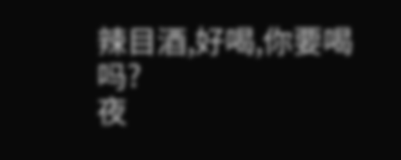辣目酒,好喝,你要喝吗?
夜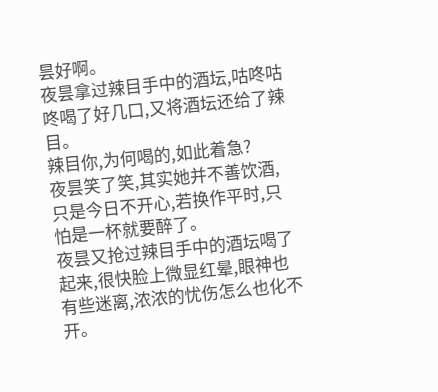昙好啊。
夜昙拿过辣目手中的酒坛,咕咚咕咚喝了好几口,又将酒坛还给了辣目。
辣目你,为何喝的,如此着急?
夜昙笑了笑,其实她并不善饮酒,只是今日不开心,若换作平时,只怕是一杯就要醉了。
夜昙又抢过辣目手中的酒坛喝了起来,很快脸上微显红晕,眼神也有些迷离,浓浓的忧伤怎么也化不开。